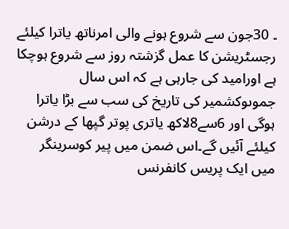۔ 30جون سے شروع ہونے والی امرناتھ یاترا کیلئے رجسٹریشن کا عمل گزشتہ روز سے شروع ہوچکا ہے اورامید کی جارہی ہے کہ اس سال جموںوکشمیر کی تاریخ کی سب سے بڑا یاترا ہوگی اور 6سے8لاکھ یاتری پوتر گپھا کے درشن کیلئے آئیں گے۔اس ضمن میں پیر کوسرینگر میں ایک پریس کانفرنس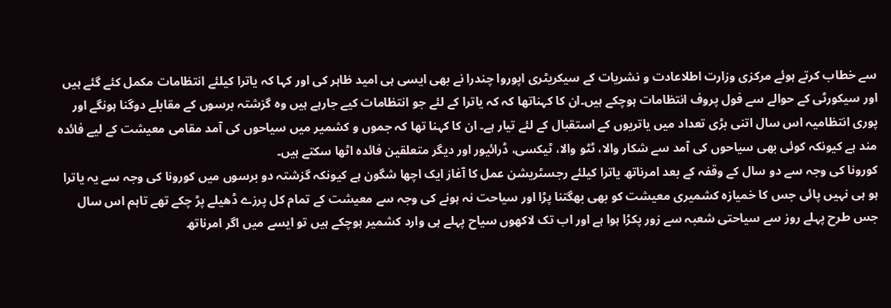سے خطاب کرتے ہوئے مرکزی وزارت اطلاعادت و نشریات کے سیکریٹری اپوروا چندرا نے بھی ایسی ہی امید ظاہر کی اور کہا کہ یاترا کیلئے انتظامات مکمل کئے گئے ہیں اور سیکورٹی کے حوالے سے فول پروف انتظامات ہوچکے ہیں۔ان کا کہناتھا کہ کہ یاترا کے لئے جو انتظامات کیے جارہے ہیں وہ گزشتہ برسوں کے مقابلے دوگنا ہونگے اور پوری انتظامیہ اس سال اتنی بڑی تعداد میں یاتریوں کے استقبال کے لئے تیار ہے۔ ان کا کہنا تھا کہ جموں و کشمیر میں سیاحوں کی آمد مقامی معیشت کے لیے فائدہ مند ہے کیونکہ کوئی بھی سیاحوں کی آمد سے شکار والا، ٹٹو والا، ٹیکسی، ڈرائیور اور دیگر متعلقین فائدہ اٹھا سکتے ہیں۔
کورونا کی وجہ سے دو سال کے وقفہ کے بعد امرناتھ یاترا کیلئے رجسٹریشن عمل کا آغاز ایک اچھا شگون ہے کیونکہ گزشتہ دو برسوں میں کورونا کی وجہ سے یہ یاترا ہو ہی نہیں پائی جس کا خمیازہ کشمیری معیشت کو بھی بھگتنا پڑا اور سیاحت نہ ہونے کی وجہ سے معیشت کے تمام کل پرزے ڈھیلے پڑ چکے تھے تاہم اس سال جس طرح پہلے روز سے سیاحتی شعبہ سے زور پکڑا ہوا ہے اور اب تک لاکھوں سیاح پہلے ہی وارد کشمیر ہوچکے ہیں تو ایسے میں اگر امرناتھ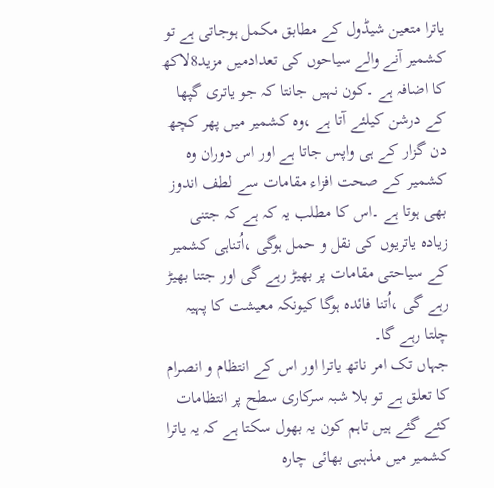یاترا متعین شیڈول کے مطابق مکمل ہوجاتی ہے تو کشمیر آنے والے سیاحوں کی تعدادمیں مزید8لاکھ کا اضافہ ہے ۔کون نہیں جانتا کہ جو یاتری گپھا کے درشن کیلئے آتا ہے ،وہ کشمیر میں پھر کچھ دن گزار کے ہی واپس جاتا ہے اور اس دوران وہ کشمیر کے صحت افزاء مقامات سے لطف اندوز بھی ہوتا ہے ۔اس کا مطلب یہ کہ ہے کہ جتنی زیادہ یاتریوں کی نقل و حمل ہوگی ،اُتناہی کشمیر کے سیاحتی مقامات پر بھیڑ رہے گی اور جتنا بھیڑ رہے گی ،اُتنا فائدہ ہوگا کیونکہ معیشت کا پہیہ چلتا رہے گا۔
جہاں تک امر ناتھ یاترا اور اس کے انتظام و انصرام کا تعلق ہے تو بلا شبہ سرکاری سطح پر انتظامات کئے گئے ہیں تاہم کون یہ بھول سکتا ہے کہ یہ یاترا کشمیر میں مذہبی بھائی چارہ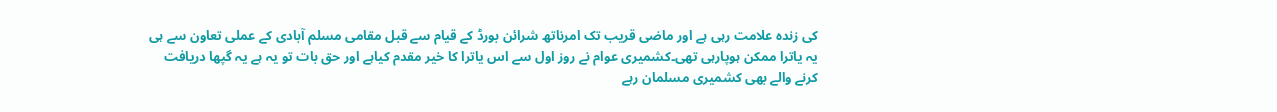کی زندہ علامت رہی ہے اور ماضی قریب تک امرناتھ شرائن بورڈ کے قیام سے قبل مقامی مسلم آبادی کے عملی تعاون سے ہی یہ یاترا ممکن ہوپارہی تھی۔کشمیری عوام نے روز اول سے اس یاترا کا خیر مقدم کیاہے اور حق بات تو یہ ہے یہ گپھا دریافت کرنے والے بھی کشمیری مسلمان رہے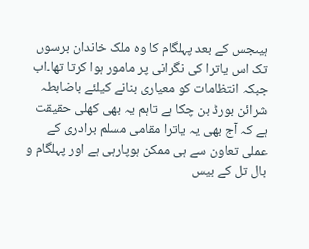ہیںجس کے بعد پہلگام کا وہ ملک خاندان برسوں تک اس یاترا کی نگرانی پر مامور ہوا کرتا تھا۔اب جبکہ انتظامات کو معیاری بنانے کیلئے باضابطہ شرائن بورڈ بن چکا ہے تاہم یہ بھی کھلی حقیقت ہے کہ آج بھی یہ یاترا مقامی مسلم برادری کے عملی تعاون سے ہی ممکن ہوپارہی ہے اور پہلگام و بال تل کے بیس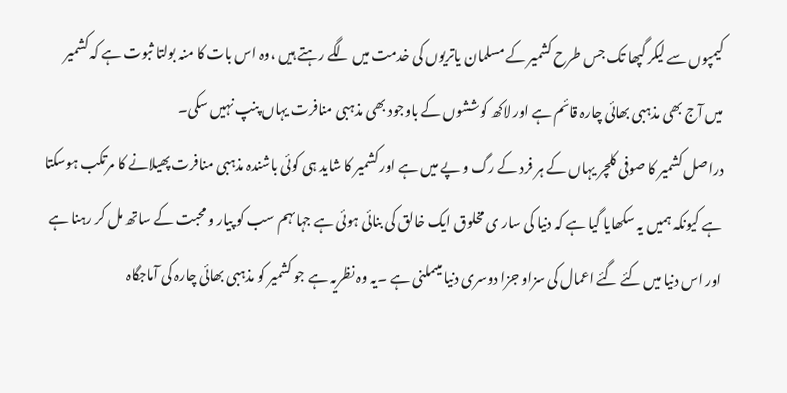کیمپوں سے لیکر گپھا تک جس طرح کشمیر کے مسلمان یاتریوں کی خدمت میں لگے رہتے ہیں ،وہ اس بات کا منہ بولتا ثبوت ہے کہ کشمیر میں آج بھی مذہبی بھائی چارہ قائم ہے اور لاکھ کوششوں کے باوجود بھی مذہبی منافرت یہاں پنپ نہیں سکی۔
دراصل کشمیر کا صوفی کلچر یہاں کے ہر فرد کے رگ و پے میں ہے اور کشمیر کا شاید ہی کوئی باشندہ مذہبی منافرت پھیلانے کا مرتکب ہوسکتا ہے کیونکہ ہمیں یہ سکھایا گیا ہے کہ دنیا کی سار ی مخلوق ایک خالق کی بنائی ہوئی ہے جہاںہم سب کو پیار و محبت کے ساتھ مل کر رہنا ہے اور اس دنیا میں کئے گئے اعمال کی سزاو جزا دوسری دنیا میںملنی ہے ۔یہ وہ نظریہ ہے جو کشمیر کو مذہبی بھائی چارہ کی آماجگاہ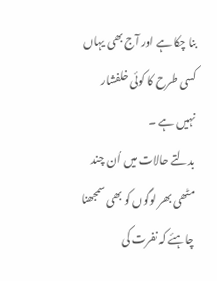بنا چکا ہے اور آج بھی یہاں کسی طرح کا کوئی خلفشار نہیں ہے ۔
بدلتے حالات میں اُن چند مٹھی بھر لوگوں کو بھی سمجھنا چاہئے کہ نفرت کی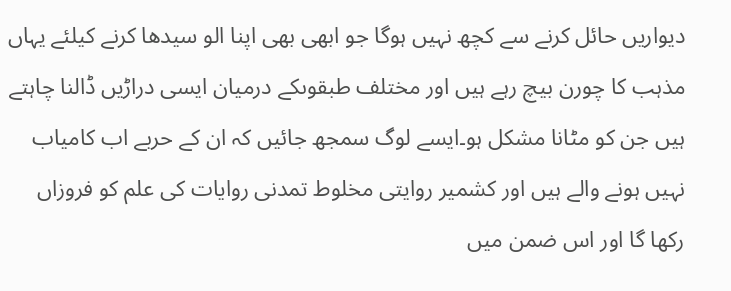دیواریں حائل کرنے سے کچھ نہیں ہوگا جو ابھی بھی اپنا الو سیدھا کرنے کیلئے یہاں مذہب کا چورن بیچ رہے ہیں اور مختلف طبقوںکے درمیان ایسی دراڑیں ڈالنا چاہتے ہیں جن کو مٹانا مشکل ہو۔ایسے لوگ سمجھ جائیں کہ ان کے حربے اب کامیاب نہیں ہونے والے ہیں اور کشمیر روایتی مخلوط تمدنی روایات کی علم کو فروزاں رکھا گا اور اس ضمن میں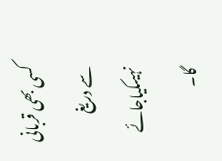کسی بھی قربانی سے دریغ نہیںکیاجائے گا۔